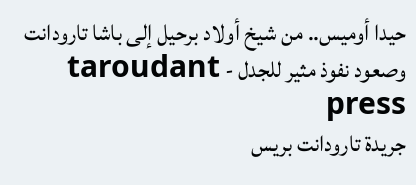حيدا أوميس.. من شيخ أولاد برحيل إلى باشا تارودانت وصعود نفوذ مثير للجدل - taroudant press
جريدة تارودانت بريس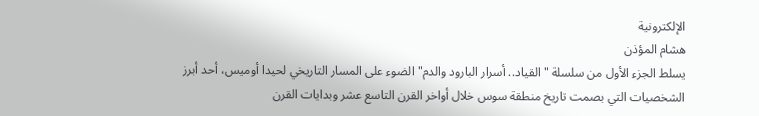الإلكترونية
هشام المؤذن
يسلط الجزء الأول من سلسلة "القياد.. أسرار البارود والدم" الضوء على المسار التاريخي لحيدا أوميس، أحد أبرز الشخصيات التي بصمت تاريخ منطقة سوس خلال أواخر القرن التاسع عشر وبدايات القرن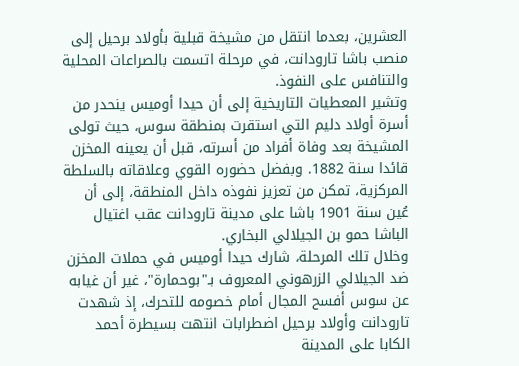العشرين، بعدما انتقل من مشيخة قبلية بأولاد برحيل إلى منصب باشا تارودانت، في مرحلة اتسمت بالصراعات المحلية والتنافس على النفوذ.
وتشير المعطيات التاريخية إلى أن حيدا أوميس ينحدر من أسرة أولاد دليم التي استقرت بمنطقة سوس، حيث تولى المشيخة بعد وفاة أفراد من أسرته، قبل أن يعينه المخزن قائدا سنة 1882. وبفضل حضوره القوي وعلاقاته بالسلطة المركزية، تمكن من تعزيز نفوذه داخل المنطقة، إلى أن عُين سنة 1901 باشا على مدينة تارودانت عقب اغتيال الباشا حمو بن الجيلالي البخاري.
وخلال تلك المرحلة، شارك حيدا أوميس في حملات المخزن ضد الجيلالي الزرهوني المعروف بـ"بوحمارة"، غير أن غيابه عن سوس أفسح المجال أمام خصومه للتحرك، إذ شهدت تارودانت وأولاد برحيل اضطرابات انتهت بسيطرة أحمد الكابا على المدينة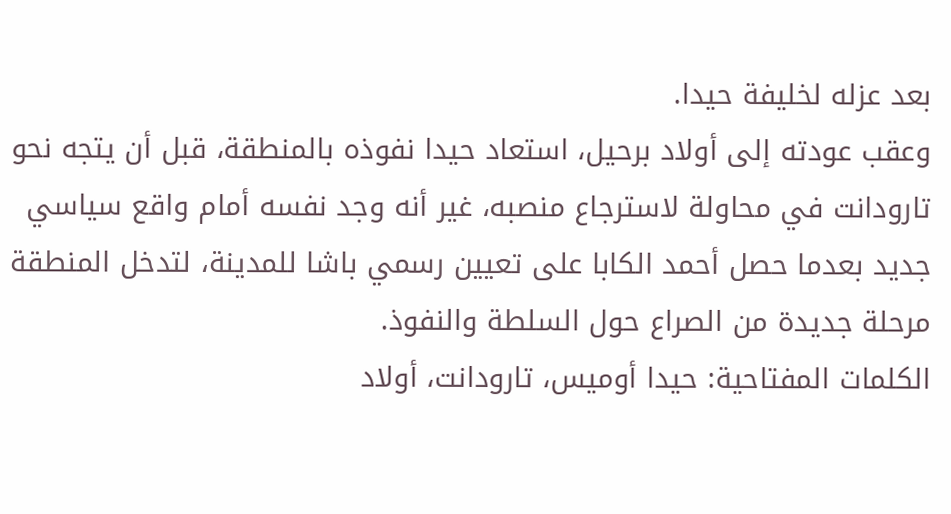بعد عزله لخليفة حيدا.
وعقب عودته إلى أولاد برحيل، استعاد حيدا نفوذه بالمنطقة، قبل أن يتجه نحو تارودانت في محاولة لاسترجاع منصبه، غير أنه وجد نفسه أمام واقع سياسي جديد بعدما حصل أحمد الكابا على تعيين رسمي باشا للمدينة، لتدخل المنطقة مرحلة جديدة من الصراع حول السلطة والنفوذ.
الكلمات المفتاحية: حيدا أوميس، تارودانت، أولاد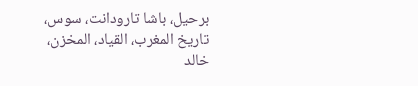برحيل، باشا تارودانت، سوس، تاريخ المغرب، القياد، المخزن، خالد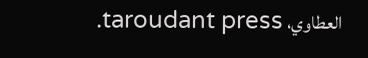العطاوي، taroudant press.